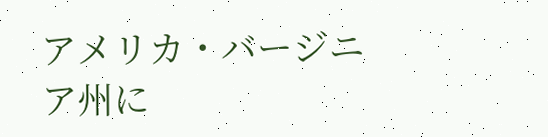アメリカ・バージニア州に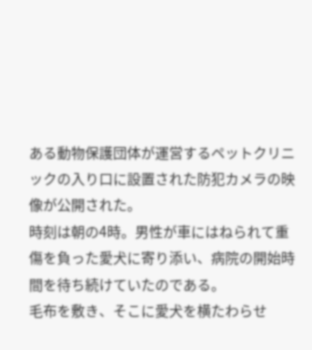ある動物保護団体が運営するペットクリニックの入り口に設置された防犯カメラの映像が公開された。
時刻は朝の4時。男性が車にはねられて重傷を負った愛犬に寄り添い、病院の開始時間を待ち続けていたのである。
毛布を敷き、そこに愛犬を横たわらせ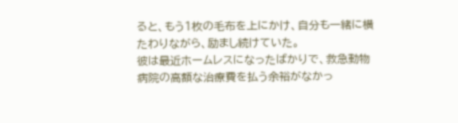ると、もう1枚の毛布を上にかけ、自分も一緒に横たわりながら、励まし続けていた。
彼は最近ホームレスになったばかりで、救急動物病院の高額な治療費を払う余裕がなかっ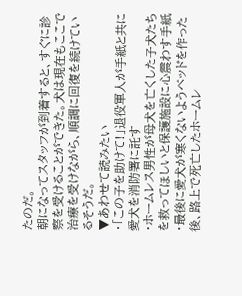たのだ。
朝になってスタッフが到着すると、すぐに診察を受けることができた。犬は現在もここで治療を受けながら、順調に回復を続けているそうだ。
▼あわせて読みたい
・「この子を助けて!」退役軍人が手紙と共に愛犬を消防署に託す
・ホームレス男性が母犬を亡くした子犬たちを救ってほしいと保護施設に心震わす手紙
・最後に愛犬が寒くないようベッドを作った後、路上で死亡したホームレ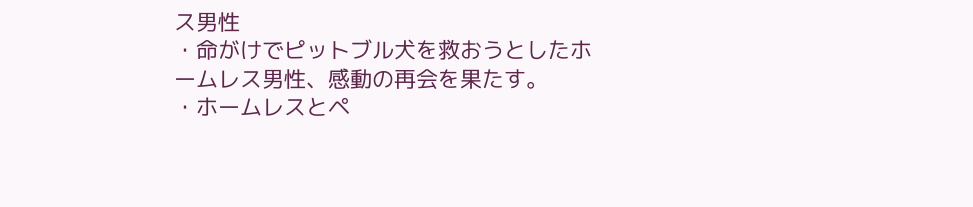ス男性
・命がけでピットブル犬を救おうとしたホームレス男性、感動の再会を果たす。
・ホームレスとペ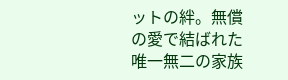ットの絆。無償の愛で結ばれた唯一無二の家族